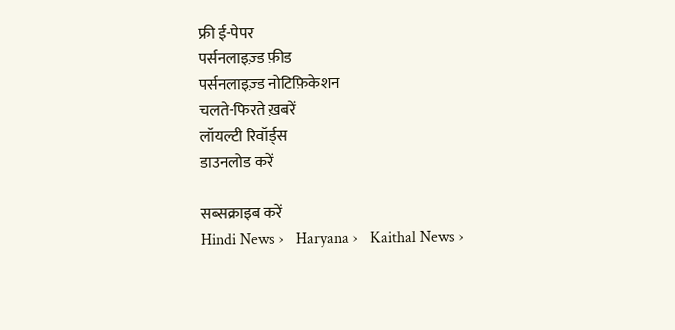फ्री ई-पेपर
पर्सनलाइज़्ड फ़ीड
पर्सनलाइज़्ड नोटिफ़िकेशन
चलते-फिरते ख़बरें
लॉयल्टी रिवॉर्ड्स
डाउनलोड करें

सब्सक्राइब करें
Hindi News ›   Haryana ›   Kaithal News ›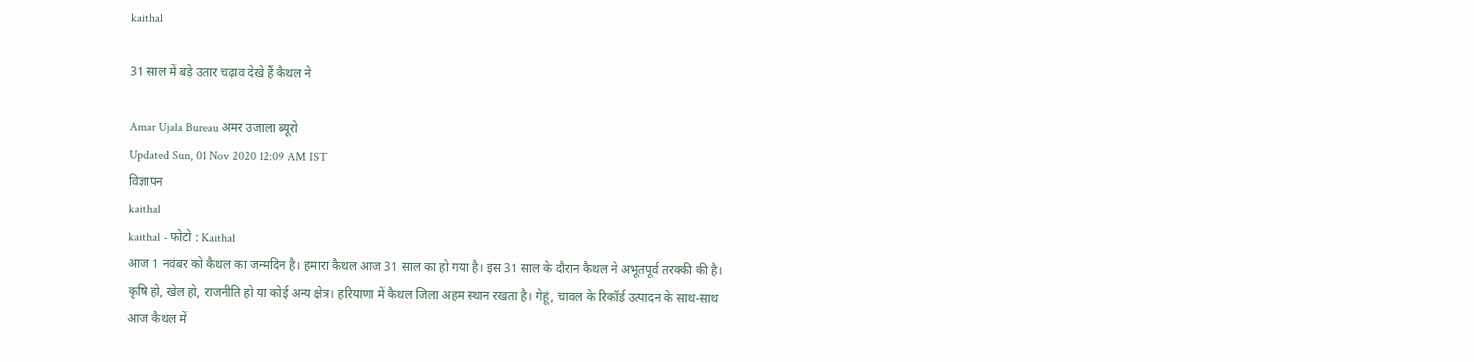kaithal

31 साल में बड़े उतार चढ़ाव देखे हैं कैथल ने

Amar Ujala Bureau अमर उजाला ब्यूरो
Updated Sun, 01 Nov 2020 12:09 AM IST
विज्ञापन
kaithal
kaithal - फोटो : Kaithal
आज 1 नवंबर को कैथल का जन्मदिन है। हमारा कैथल आज 31 साल का हो गया है। इस 31 साल के दौरान कैथल ने अभूतपूर्व तरक्की की है। कृषि हो, खेल हो, राजनीति हो या कोई अन्य क्षेत्र। हरियाणा में कैथल जिला अहम स्थान रखता है। गेहूं, चावल के रिकॉर्ड उत्पादन के साथ-साथ आज कैथल में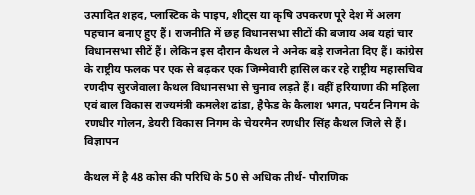उत्पादित शहद, प्लास्टिक के पाइप, शीट्स या कृषि उपकरण पूरे देश में अलग पहचान बनाए हुए हैं। राजनीति में छह विधानसभा सीटों की बजाय अब यहां चार विधानसभा सीटें हैं। लेकिन इस दौरान कैथल ने अनेक बड़े राजनेता दिए हैं। कांग्रेस के राष्ट्रीय फलक पर एक से बढ़कर एक जिम्मेवारी हासिल कर रहे राष्ट्रीय महासचिव रणदीप सुरजेवाला कैथल विधानसभा से चुनाव लड़ते हैं। वहीं हरियाणा की महिला एवं बाल विकास राज्यमंत्री कमलेश ढांडा, हैफेड के कैलाश भगत, पयर्टन निगम के रणधीर गोलन, डेयरी विकास निगम के चेयरमैन रणधीर सिंह कैथल जिले से हैं।
विज्ञापन

कैथल में है 48 कोस की परिधि के 50 से अधिक तीर्थ- पौराणिक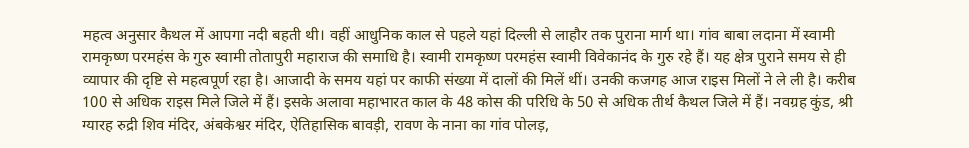महत्व अनुसार कैथल में आपगा नदी बहती थी। वहीं आधुनिक काल से पहले यहां दिल्ली से लाहौर तक पुराना मार्ग था। गांव बाबा लदाना में स्वामी रामकृष्ण परमहंस के गुरु स्वामी तोतापुरी महाराज की समाधि है। स्वामी रामकृष्ण परमहंस स्वामी विवेकानंद के गुरु रहे हैं। यह क्षेत्र पुराने समय से ही व्यापार की दृष्टि से महत्वपूर्ण रहा है। आजादी के समय यहां पर काफी संख्या में दालों की मिलें थीं। उनकी कजगह आज राइस मिलों ने ले ली है। करीब 100 से अधिक राइस मिले जिले में हैं। इसके अलावा महाभारत काल के 48 कोस की परिधि के 50 से अधिक तीर्थ कैथल जिले में हैं। नवग्रह कुंड, श्री ग्यारह रुद्री शिव मंदिर, अंबकेश्वर मंदिर, ऐतिहासिक बावड़ी, रावण के नाना का गांव पोलड़,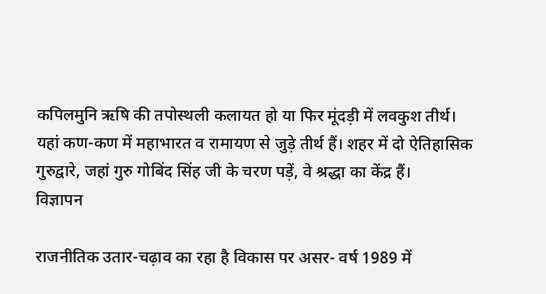कपिलमुनि ऋषि की तपोस्थली कलायत हो या फिर मूंदड़ी में लवकुश तीर्थ। यहां कण-कण में महाभारत व रामायण से जुड़े तीर्थ हैं। शहर में दो ऐतिहासिक गुरुद्वारे, जहां गुरु गोबिंद सिंह जी के चरण पड़ें, वे श्रद्धा का केंद्र हैं।
विज्ञापन

राजनीतिक उतार-चढ़ाव का रहा है विकास पर असर- वर्ष 1989 में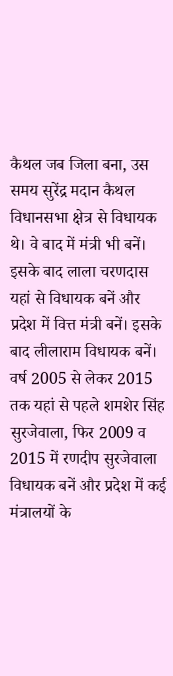कैथल जब जिला बना, उस समय सुरेंद्र मदान कैथल विधानसभा क्षेत्र से विधायक थे। वे बाद में मंत्री भी बनें। इसके बाद लाला चरणदास यहां से विधायक बनें और प्रदेश में वित्त मंत्री बनें। इसके बाद लीलाराम विधायक बनें। वर्ष 2005 से लेकर 2015 तक यहां से पहले शमशेर सिंह सुरजेवाला, फिर 2009 व 2015 में रणदीप सुरजेवाला विधायक बनें और प्रदेश में कई मंत्रालयों के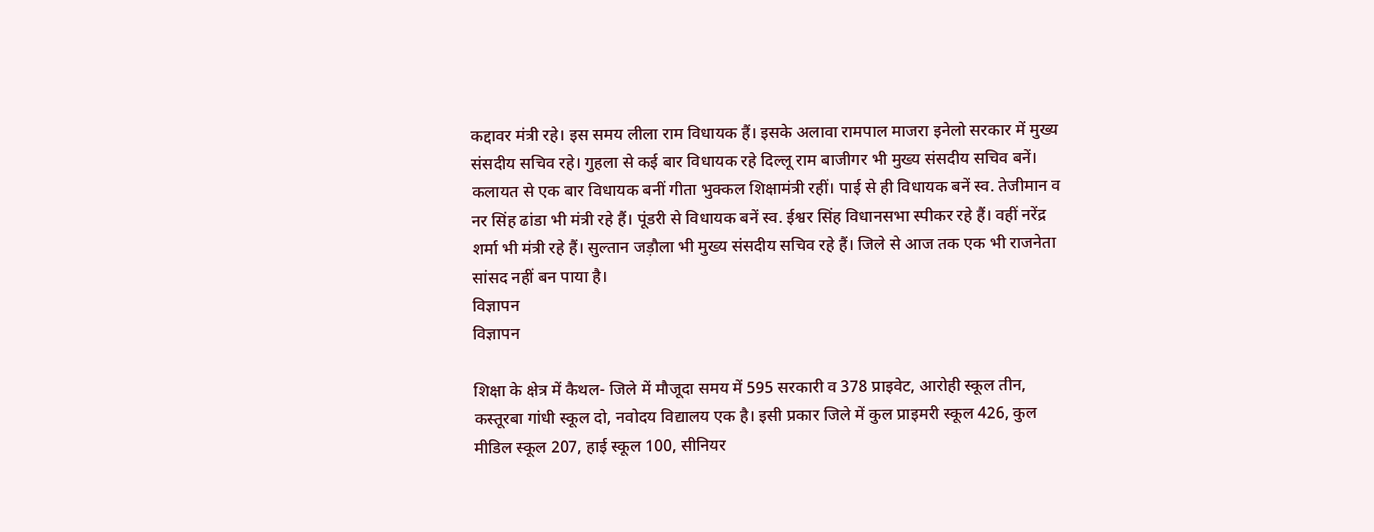कद्दावर मंत्री रहे। इस समय लीला राम विधायक हैं। इसके अलावा रामपाल माजरा इनेलो सरकार में मुख्य संसदीय सचिव रहे। गुहला से कई बार विधायक रहे दिल्लू राम बाजीगर भी मुख्य संसदीय सचिव बनें। कलायत से एक बार विधायक बनीं गीता भुक्कल शिक्षामंत्री रहीं। पाई से ही विधायक बनें स्व. तेजीमान व नर सिंह ढांडा भी मंत्री रहे हैं। पूंडरी से विधायक बनें स्व. ईश्वर सिंह विधानसभा स्पीकर रहे हैं। वहीं नरेंद्र शर्मा भी मंत्री रहे हैं। सुल्तान जड़ौला भी मुख्य संसदीय सचिव रहे हैं। जिले से आज तक एक भी राजनेता सांसद नहीं बन पाया है।
विज्ञापन
विज्ञापन

शिक्षा के क्षेत्र में कैथल- जिले में मौजूदा समय में 595 सरकारी व 378 प्राइवेट, आरोही स्कूल तीन, कस्तूरबा गांधी स्कूल दो, नवोदय विद्यालय एक है। इसी प्रकार जिले में कुल प्राइमरी स्कूल 426, कुल मीडिल स्कूल 207, हाई स्कूल 100, सीनियर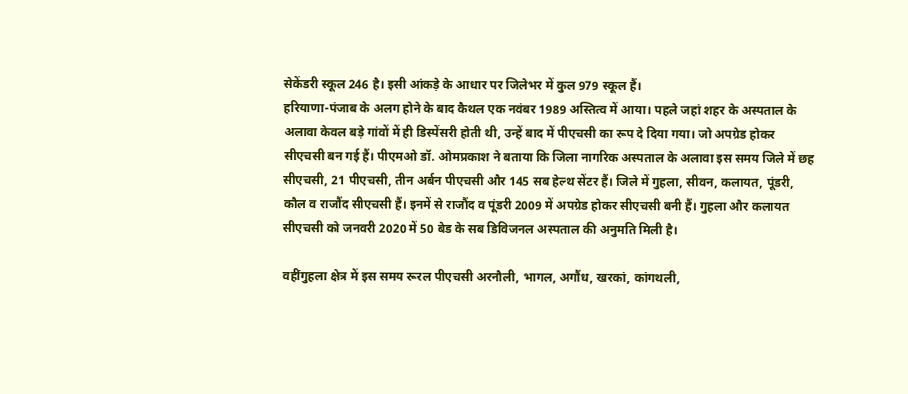सेकेंडरी स्कूल 246 है। इसी आंकड़े के आधार पर जिलेभर में कुल 979 स्कूल हैं।
हरियाणा-पंजाब के अलग होने के बाद कैथल एक नवंबर 1989 अस्तित्व में आया। पहले जहां शहर के अस्पताल के अलावा केवल बड़े गांवों में ही डिस्पेंसरी होती थी, उन्हें बाद में पीएचसी का रूप दे दिया गया। जो अपग्रेड होकर सीएचसी बन गई हैं। पीएमओ डॉ. ओमप्रकाश ने बताया कि जिला नागरिक अस्पताल के अलावा इस समय जिले में छह सीएचसी, 21 पीएचसी, तीन अर्बन पीएचसी और 145 सब हेल्थ सेंटर हैं। जिले में गुहला, सीवन, कलायत, पूंडरी, कौल व राजौंद सीएचसी हैं। इनमें से राजौंद व पूंडरी 2009 में अपग्रेड होकर सीएचसी बनी हैं। गुहला और कलायत सीएचसी को जनवरी 2020 में 50 बेड के सब डिविजनल अस्पताल की अनुमति मिली है।

वहींगुहला क्षेत्र में इस समय रूरल पीएचसी अरनौली, भागल, अगौंध, खरकां, कांगथली,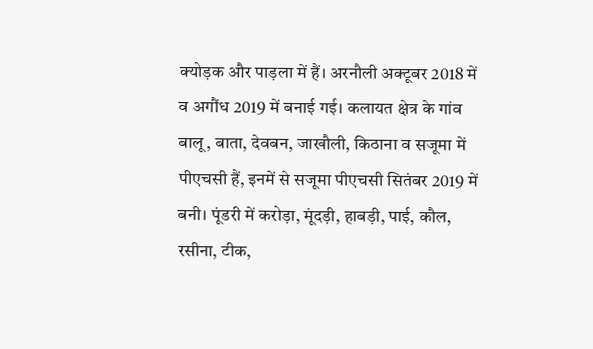क्योड़क और पाड़ला में हैं। अरनौली अक्टूबर 2018 में व अगौंध 2019 में बनाई गई। कलायत क्षेत्र के गांव बालू, बाता, देवबन, जाखौली, किठाना व सजूमा में पीएचसी हैं, इनमें से सजूमा पीएचसी सितंबर 2019 में बनी। पूंडरी में करोड़ा, मूंदड़ी, हाबड़ी, पाई, कौल, रसीना, टीक,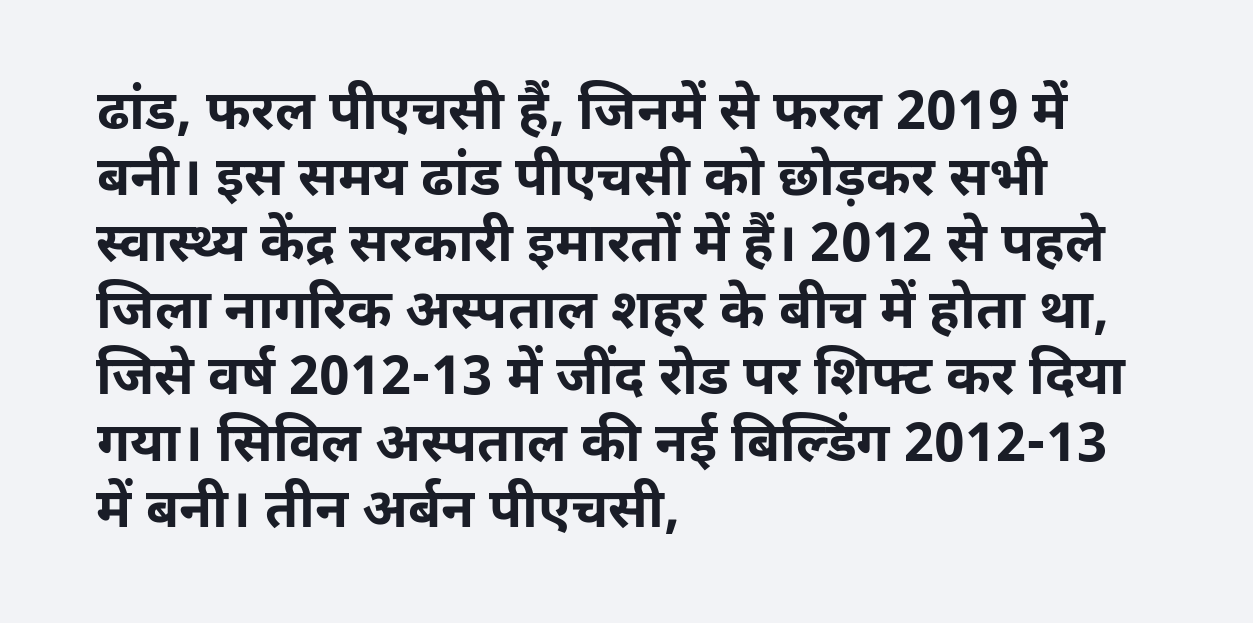ढांड, फरल पीएचसी हैं, जिनमें से फरल 2019 में बनी। इस समय ढांड पीएचसी को छोड़कर सभी स्वास्थ्य केंद्र सरकारी इमारतों में हैं। 2012 से पहले जिला नागरिक अस्पताल शहर के बीच में होता था, जिसे वर्ष 2012-13 में जींद रोड पर शिफ्ट कर दिया गया। सिविल अस्पताल की नई बिल्डिंग 2012-13 में बनी। तीन अर्बन पीएचसी,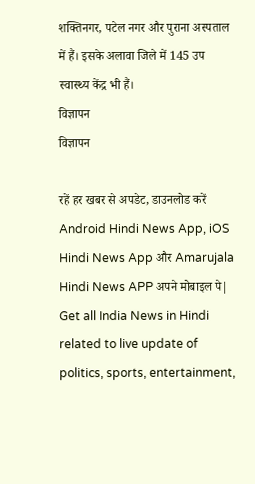शक्तिनगर, पटेल नगर और पुराना अस्पताल में हैं। इसके अलावा जिले में 145 उप स्वास्थ्य केंद्र भी हैं।
विज्ञापन
विज्ञापन

रहें हर खबर से अपडेट, डाउनलोड करें Android Hindi News App, iOS Hindi News App और Amarujala Hindi News APP अपने मोबाइल पे|
Get all India News in Hindi related to live update of politics, sports, entertainment,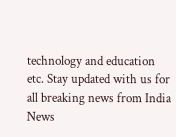technology and education etc. Stay updated with us for all breaking news from India News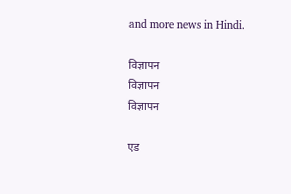and more news in Hindi.

विज्ञापन
विज्ञापन
विज्ञापन

एड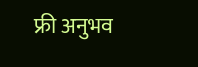फ्री अनुभव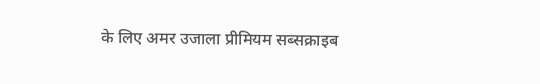के लिए अमर उजाला प्रीमियम सब्सक्राइब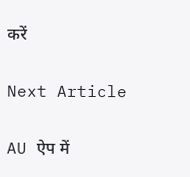करें

Next Article

AU ऐप में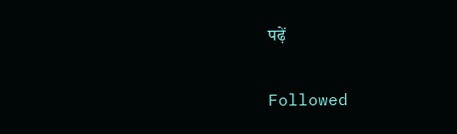पढ़ें

Followed